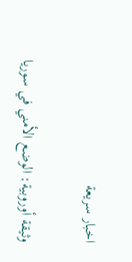اخبار سريعة

وثيقة أوروبية: الوضع الأمني في سوريا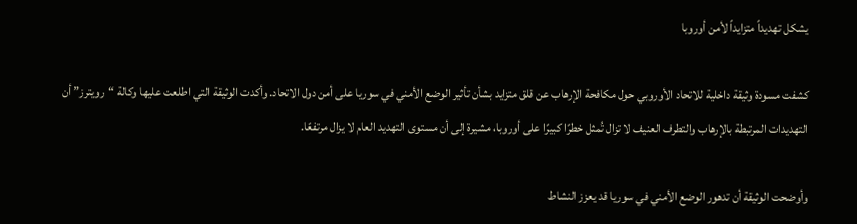يشكل تهديداً متزايداً لأمن أوروبا

كشفت مسودة وثيقة داخلية للاتحاد الأوروبي حول مكافحة الإرهاب عن قلق متزايد بشأن تأثير الوضع الأمني في سوريا على أمن دول الاتحاد. وأكدت الوثيقة التي اطلعت عليها وكالة “رويترز” أن التهديدات المرتبطة بالإرهاب والتطرف العنيف لا تزال تُمثل خطرًا كبيرًا على أوروبا، مشيرة إلى أن مستوى التهديد العام لا يزال مرتفعًا.

وأوضحت الوثيقة أن تدهور الوضع الأمني في سوريا قد يعزز النشاط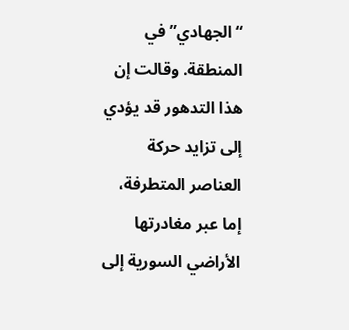“الجهادي” في المنطقة. وقالت إن هذا التدهور قد يؤدي إلى تزايد حركة العناصر المتطرفة، إما عبر مغادرتها الأراضي السورية إلى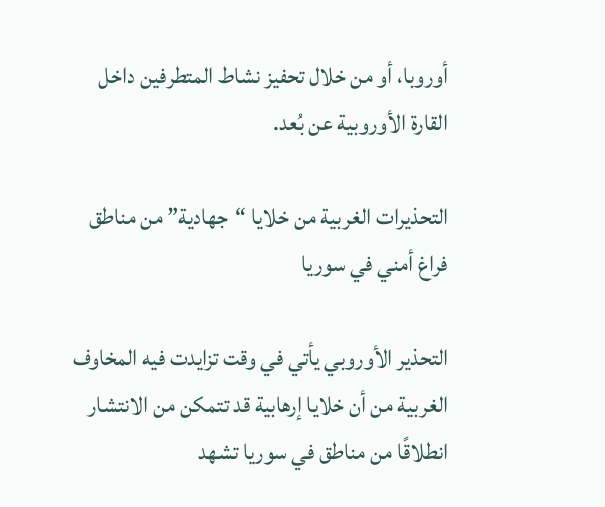أوروبا، أو من خلال تحفيز نشاط المتطرفين داخل القارة الأوروبية عن بُعد.

التحذيرات الغربية من خلايا “جهادية” من مناطق فراغ أمني في سوريا

التحذير الأوروبي يأتي في وقت تزايدت فيه المخاوف الغربية من أن خلايا إرهابية قد تتمكن من الانتشار انطلاقًا من مناطق في سوريا تشهد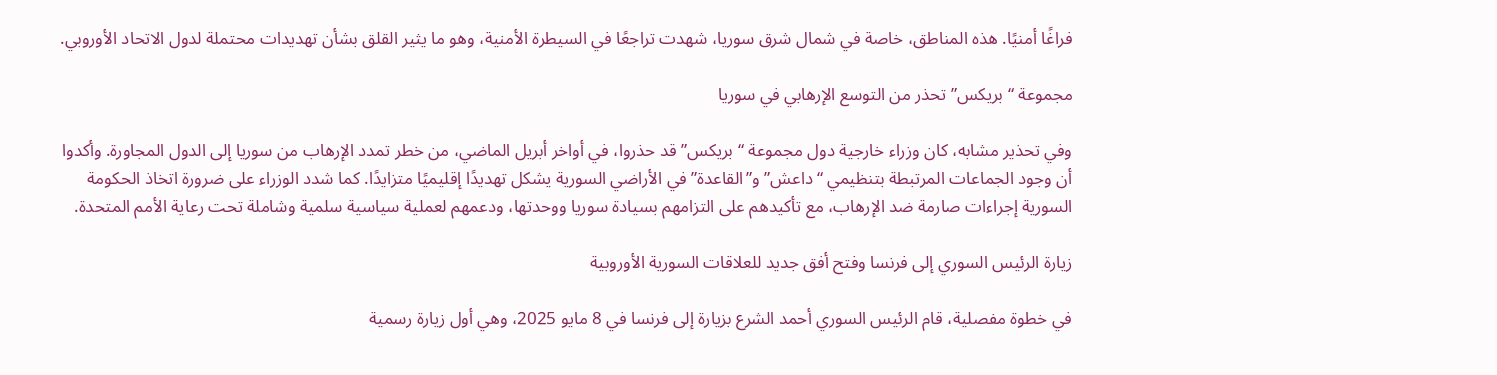فراغًا أمنيًا. هذه المناطق، خاصة في شمال شرق سوريا، شهدت تراجعًا في السيطرة الأمنية، وهو ما يثير القلق بشأن تهديدات محتملة لدول الاتحاد الأوروبي.

مجموعة “بريكس” تحذر من التوسع الإرهابي في سوريا

وفي تحذير مشابه، كان وزراء خارجية دول مجموعة “بريكس” قد حذروا، في أواخر أبريل الماضي، من خطر تمدد الإرهاب من سوريا إلى الدول المجاورة. وأكدوا أن وجود الجماعات المرتبطة بتنظيمي “داعش” و”القاعدة” في الأراضي السورية يشكل تهديدًا إقليميًا متزايدًا. كما شدد الوزراء على ضرورة اتخاذ الحكومة السورية إجراءات صارمة ضد الإرهاب، مع تأكيدهم على التزامهم بسيادة سوريا ووحدتها، ودعمهم لعملية سياسية سلمية وشاملة تحت رعاية الأمم المتحدة.

زيارة الرئيس السوري إلى فرنسا وفتح أفق جديد للعلاقات السورية الأوروبية

في خطوة مفصلية، قام الرئيس السوري أحمد الشرع بزيارة إلى فرنسا في 8 مايو 2025، وهي أول زيارة رسمية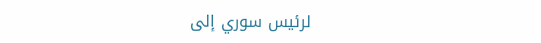لرئيس سوري إلى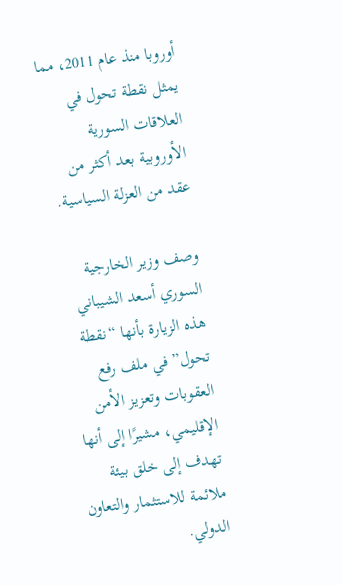أوروبا منذ عام 2011، مما يمثل نقطة تحول في العلاقات السورية الأوروبية بعد أكثر من عقد من العزلة السياسية.

وصف وزير الخارجية السوري أسعد الشيباني هذه الزيارة بأنها “نقطة تحول” في ملف رفع العقوبات وتعزيز الأمن الإقليمي، مشيرًا إلى أنها تهدف إلى خلق بيئة ملائمة للاستثمار والتعاون الدولي.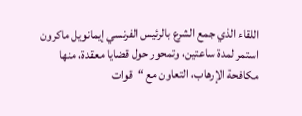اللقاء الذي جمع الشرع بالرئيس الفرنسي إيمانويل ماكرون استمر لمدة ساعتين، وتمحور حول قضايا معقدة، منها مكافحة الإرهاب، التعاون مع “قوات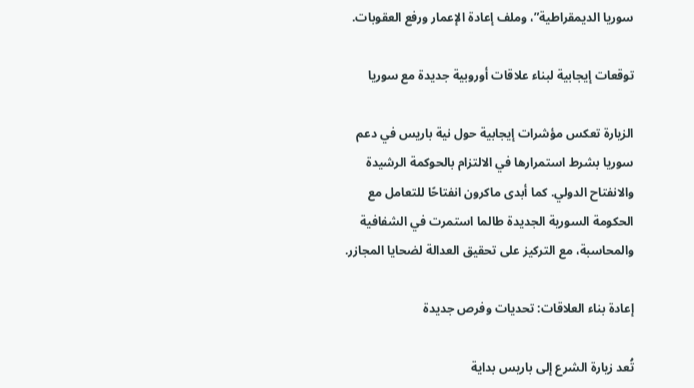سوريا الديمقراطية”، وملف إعادة الإعمار ورفع العقوبات.

توقعات إيجابية لبناء علاقات أوروبية جديدة مع سوريا

الزيارة تعكس مؤشرات إيجابية حول نية باريس في دعم سوريا بشرط استمرارها في الالتزام بالحوكمة الرشيدة والانفتاح الدولي. كما أبدى ماكرون انفتاحًا للتعامل مع الحكومة السورية الجديدة طالما استمرت في الشفافية والمحاسبة، مع التركيز على تحقيق العدالة لضحايا المجازر.

إعادة بناء العلاقات: تحديات وفرص جديدة

تُعد زيارة الشرع إلى باريس بداية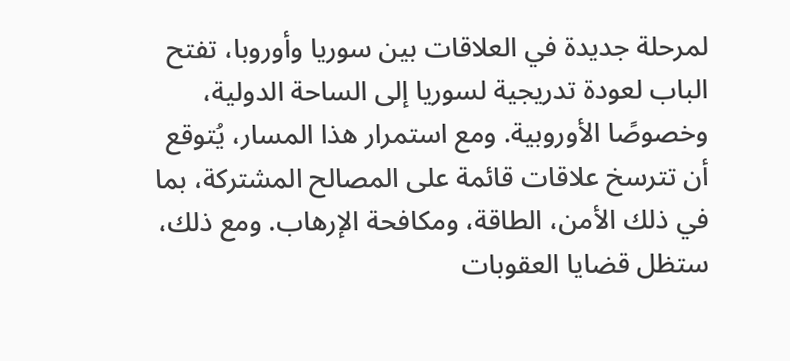لمرحلة جديدة في العلاقات بين سوريا وأوروبا، تفتح الباب لعودة تدريجية لسوريا إلى الساحة الدولية، وخصوصًا الأوروبية. ومع استمرار هذا المسار، يُتوقع أن تترسخ علاقات قائمة على المصالح المشتركة، بما في ذلك الأمن، الطاقة، ومكافحة الإرهاب. ومع ذلك، ستظل قضايا العقوبات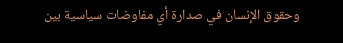وحقوق الإنسان في صدارة أي مفاوضات سياسية بين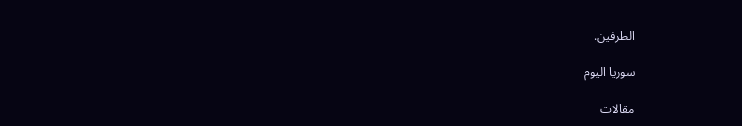الطرفين.

سوريا اليوم

مقالات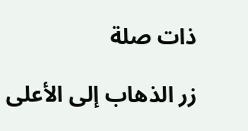ذات صلة

زر الذهاب إلى الأعلى